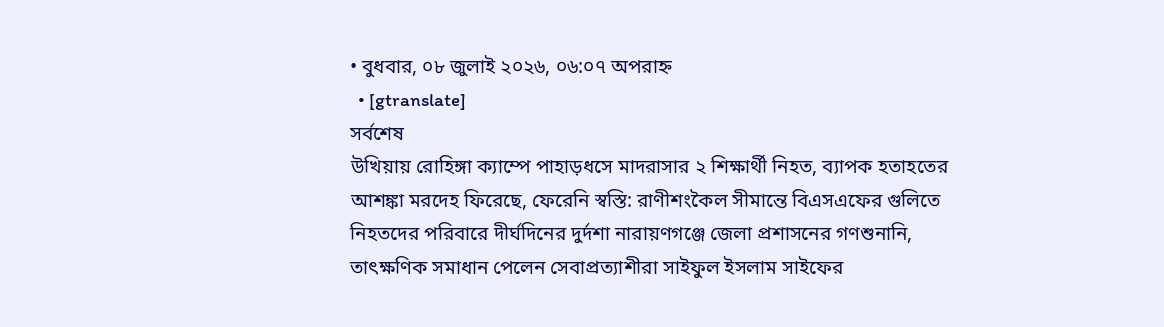• বুধবার, ০৮ জুলাই ২০২৬, ০৬:০৭ অপরাহ্ন
  • [gtranslate]
সর্বশেষ
উখিয়ায় রোহিঙ্গা ক্যাম্পে পাহাড়ধসে মাদরাসার ২ শিক্ষার্থী নিহত, ব্যাপক হতাহতের আশঙ্কা মরদেহ ফিরেছে, ফেরেনি স্বস্তি: রাণীশংকৈল সীমান্তে বিএসএফের গুলিতে নিহতদের পরিবারে দীর্ঘদিনের দুর্দশা নারায়ণগঞ্জে জেলা প্রশাসনের গণশুনানি, তাৎক্ষণিক সমাধান পেলেন সেবাপ্রত্যাশীরা সাইফুল ইসলাম সাইফের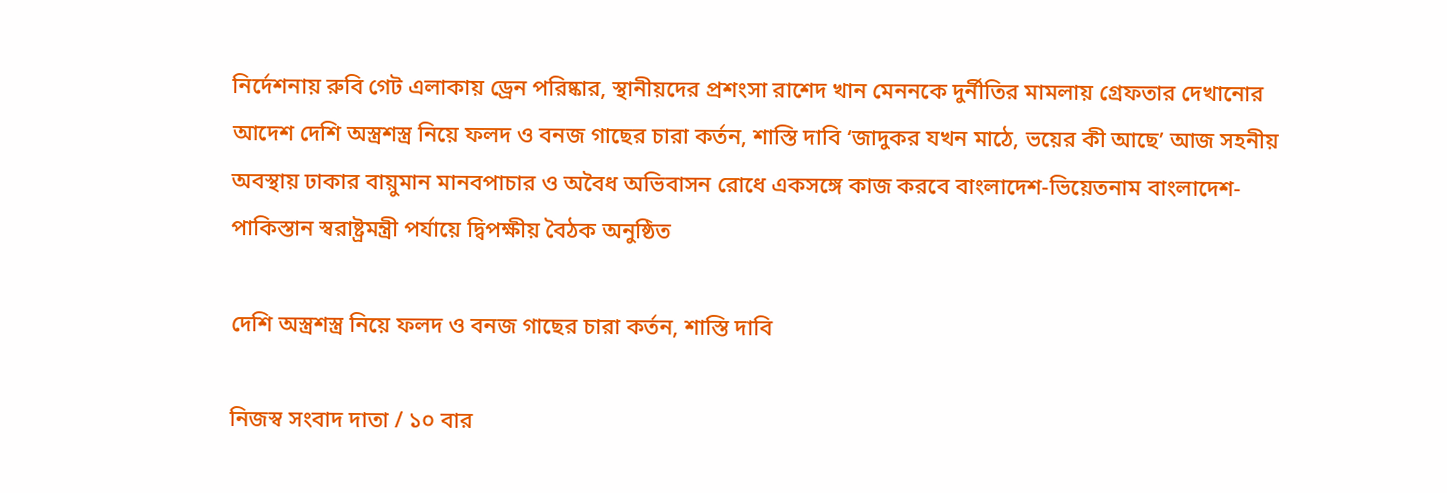নির্দেশনায় রুবি গেট এলাকায় ড্রেন পরিষ্কার, স্থানীয়দের প্রশংসা রাশেদ খান মেননকে দুর্নীতির মামলায় গ্রেফতার দেখানোর আদেশ দেশি অস্ত্রশস্ত্র নিয়ে ফলদ ও বনজ গাছের চারা কর্তন, শাস্তি দাবি ‌‌‘জাদুকর যখন মাঠে, ভয়ের কী আছে’ আজ সহনীয় অবস্থায় ঢাকার বায়ুমান মানবপাচার ও অবৈধ অভিবাসন রোধে একসঙ্গে কাজ করবে বাংলাদেশ-ভিয়েতনাম বাংলাদেশ-পাকিস্তান স্বরাষ্ট্রমন্ত্রী পর্যায়ে দ্বিপক্ষীয় বৈঠক অনুষ্ঠিত

দেশি অস্ত্রশস্ত্র নিয়ে ফলদ ও বনজ গাছের চারা কর্তন, শাস্তি দাবি

নিজস্ব সংবাদ দাতা / ১০ বার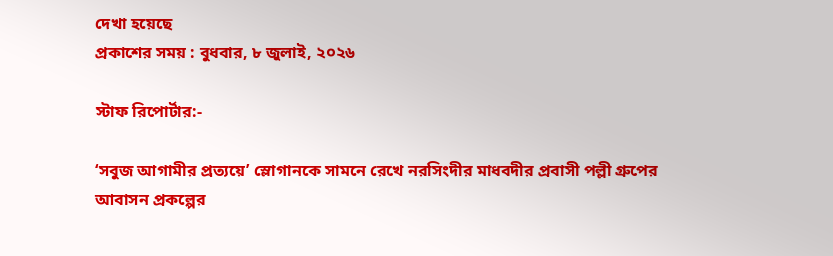দেখা হয়েছে
প্রকাশের সময় : বুধবার, ৮ জুলাই, ২০২৬

স্টাফ রিপোর্টার:-

‘সবুজ আগামীর প্রত্যয়ে’ স্লোগানকে সামনে রেখে নরসিংদীর মাধবদীর প্রবাসী পল্লী গ্রুপের আবাসন প্রকল্পের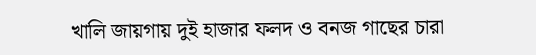খালি জায়গায় দুই হাজার ফলদ ও বনজ গাছের চারা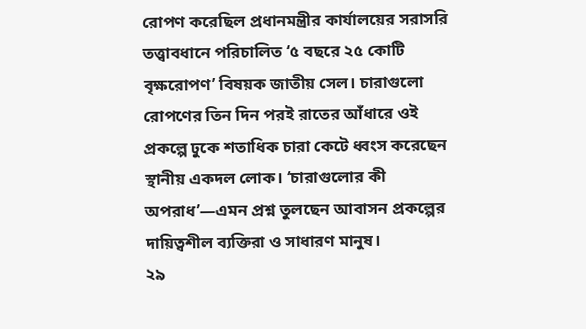রোপণ করেছিল প্রধানমন্ত্রীর কার্যালয়ের সরাসরি তত্ত্বাবধানে পরিচালিত ‘৫ বছরে ২৫ কোটি বৃক্ষরোপণ’ বিষয়ক জাতীয় সেল। চারাগুলো রোপণের তিন দিন পরই রাতের আঁধারে ওই প্রকল্পে ঢুকে শতাধিক চারা কেটে ধ্বংস করেছেন স্থানীয় একদল লোক। ‘চারাগুলোর কী অপরাধ’—এমন প্রশ্ন তুলছেন আবাসন প্রকল্পের দায়িত্বশীল ব্যক্তিরা ও সাধারণ মানুষ।
২৯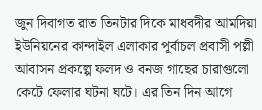জুন দিবাগত রাত তিনটার দিকে মাধবদীর আমদিয়া ইউনিয়নের কান্দাইল এলাকার পূর্বাচল প্রবাসী পল্লী আবাসন প্রকল্পে ফলদ ও বনজ গাছের চারাগুলো কেটে ফেলার ঘটনা ঘটে। এর তিন দিন আগে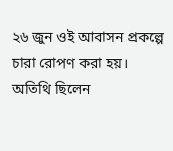২৬ জুন ওই আবাসন প্রকল্পে চারা রোপণ করা হয়। অতিথি ছিলেন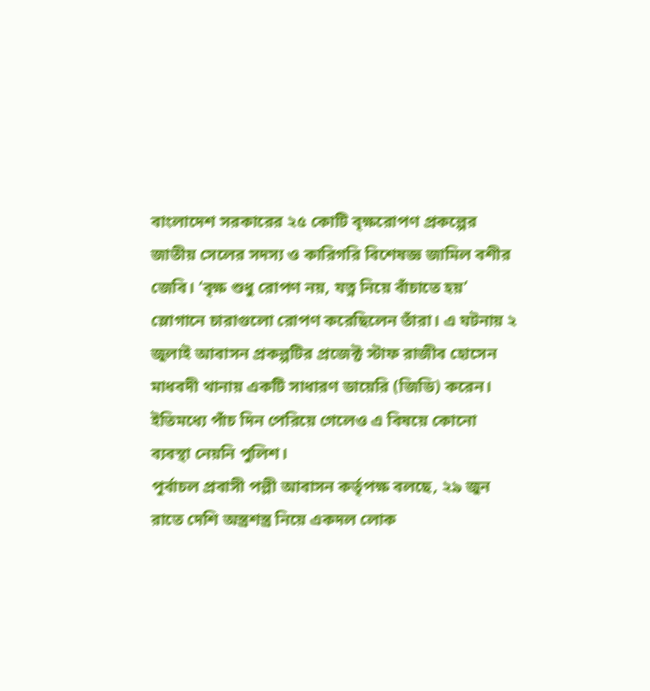বাংলাদেশ সরকারের ২৫ কোটি বৃক্ষরোপণ প্রকল্পের জাতীয় সেলের সদস্য ও কারিগরি বিশেষজ্ঞ জামিল বশীর জেবি। ‘বৃক্ষ শুধু রোপণ নয়, যত্ন নিয়ে বাঁচাতে হয়’ স্লোগানে চারাগুলো রোপণ করেছিলেন তাঁরা। এ ঘটনায় ২ জুলাই আবাসন প্রকল্পটির প্রজেক্ট স্টাফ রাজীব হোসেন মাধবদী থানায় একটি সাধারণ ডায়েরি (জিডি) করেন। ইতিমধ্যে পাঁচ দিন পেরিয়ে গেলেও এ বিষয়ে কোনো ব্যবস্থা নেয়নি পুলিশ।
পূর্বাচল প্রবাসী পল্লী আবাসন কর্তৃপক্ষ বলছে, ২৯ জুন রাতে দেশি অস্ত্রশস্ত্র নিয়ে একদল লোক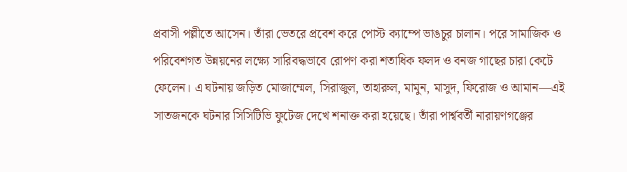প্রবাসী পল্লীতে আসেন। তাঁরা ভেতরে প্রবেশ করে পোস্ট ক্যাম্পে ভাঙচুর চালান। পরে সামাজিক ও পরিবেশগত উন্নয়নের লক্ষ্যে সারিবদ্ধভাবে রোপণ করা শতাধিক ফলদ ও বনজ গাছের চারা কেটে ফেলেন। এ ঘটনায় জড়িত মোজাম্মেল, সিরাজুল, তাহারুল, মামুন, মাসুদ, ফিরোজ ও আমান—এই সাতজনকে ঘটনার সিসিটিভি ফুটেজ দেখে শনাক্ত করা হয়েছে। তাঁরা পার্শ্ববর্তী নারায়ণগঞ্জের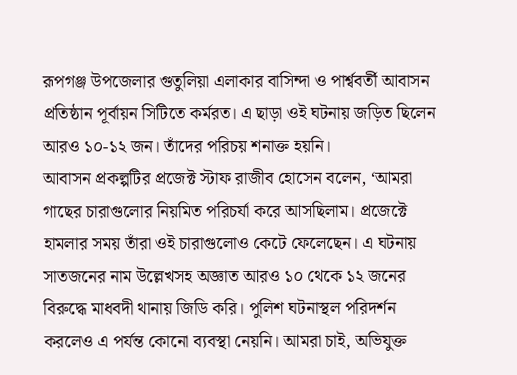রূপগঞ্জ উপজেলার গুতুলিয়া এলাকার বাসিন্দা ও পার্শ্ববর্তী আবাসন প্রতিষ্ঠান পূর্বায়ন সিটিতে কর্মরত। এ ছাড়া ওই ঘটনায় জড়িত ছিলেন আরও ১০-১২ জন। তাঁদের পরিচয় শনাক্ত হয়নি।
আবাসন প্রকল্পটির প্রজেক্ট স্টাফ রাজীব হোসেন বলেন, ‘আমরা গাছের চারাগুলোর নিয়মিত পরিচর্যা করে আসছিলাম। প্রজেক্টে হামলার সময় তাঁরা ওই চারাগুলোও কেটে ফেলেছেন। এ ঘটনায় সাতজনের নাম উল্লেখসহ অজ্ঞাত আরও ১০ থেকে ১২ জনের বিরুদ্ধে মাধবদী থানায় জিডি করি। পুলিশ ঘটনাস্থল পরিদর্শন করলেও এ পর্যন্ত কোনো ব্যবস্থা নেয়নি। আমরা চাই, অভিযুক্ত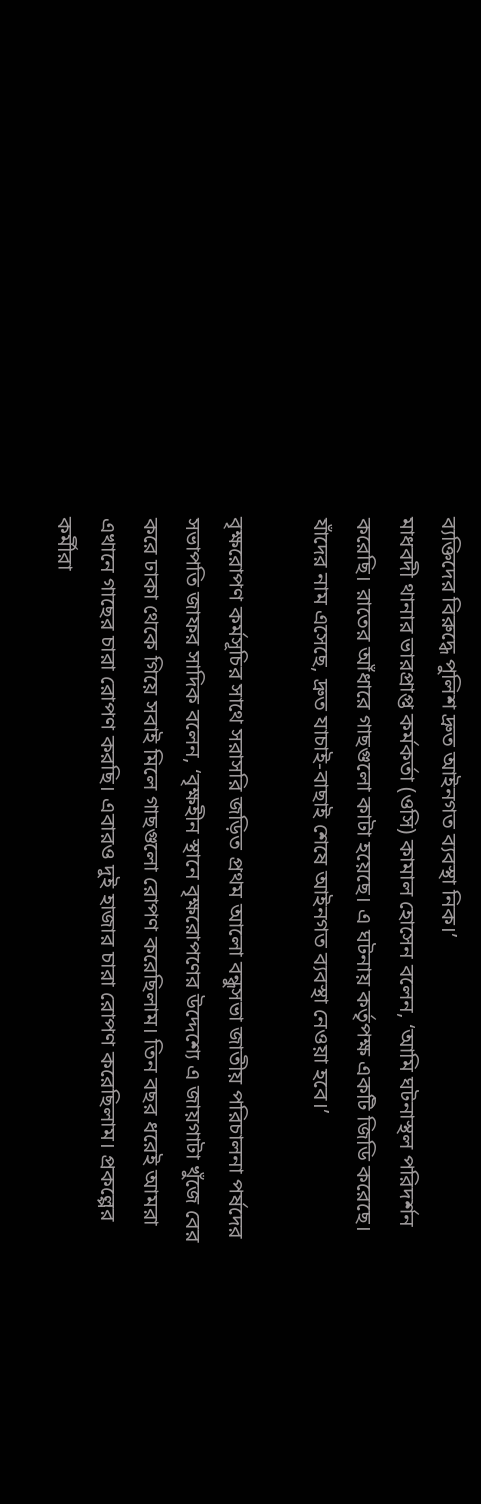ব্যক্তিদের বিরুদ্ধে পুলিশ দ্রুত আইনগত ব্যবস্থা নিক।’
মাধবদী থানার ভারপ্রাপ্ত কর্মকর্তা (ওসি) কামাল হোসেন বলেন, ‘আমি ঘটনাস্থল পরিদর্শন করেছি। রাতের আঁধারে গাছগুলো কাটা হয়েছে। এ ঘটনায় কর্তৃপক্ষ একটি জিডি করেছে। যাঁদের নাম এসেছে, দ্রুত যাচাই-বাছাই শেষে আইনগত ব্যবস্থা নেওয়া হবে।’

বৃক্ষরোপণ কর্মসূচির সাথে সরাসরি জড়িত প্রথম আলো বন্ধুসভা জাতীয় পরিচালনা পর্ষদের সভাপতি জাফর সাদিক বলেন, ‘বৃক্ষহীন স্থানে বৃক্ষরোপণের উদ্দেশ্যে এ জায়গাটা খুঁজে বের করে ঢাকা থেকে গিয়ে সবাই মিলে গাছগুলো রোপণ করেছিলাম। তিন বছর ধরেই আমরা এখানে গাছের চারা রোপণ করছি। এবারও দুই হাজার চারা রোপণ করেছিলাম। প্রকল্পের কর্মীরা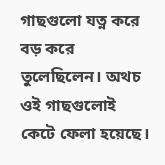গাছগুলো যত্ন করে বড় করে তুলেছিলেন। অথচ ওই গাছগুলোই কেটে ফেলা হয়েছে।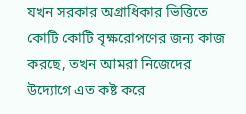যখন সরকার অগ্রাধিকার ভিত্তিতে কোটি কোটি বৃক্ষরোপণের জন্য কাজ করছে, তখন আমরা নিজেদের উদ্যোগে এত কষ্ট করে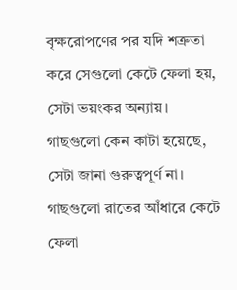বৃক্ষরোপণের পর যদি শত্রুতা করে সেগুলো কেটে ফেলা হয়, সেটা ভয়ংকর অন্যায়। গাছগুলো কেন কাটা হয়েছে, সেটা জানা গুরুত্বপূর্ণ না। গাছগুলো রাতের আঁধারে কেটে ফেলা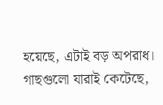হয়েছে, এটাই বড় অপরাধ। গাছগুলো যারাই কেটেছে,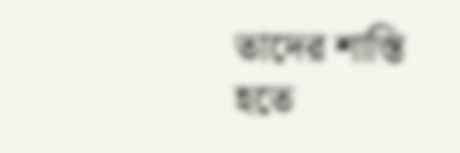তাদের শাস্তি হতে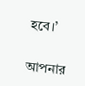হবে।’


আপনার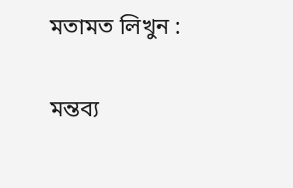মতামত লিখুন :

মন্তব্য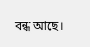বন্ধ আছে।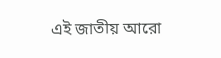এই জাতীয় আরো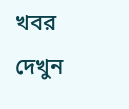খবর দেখুন